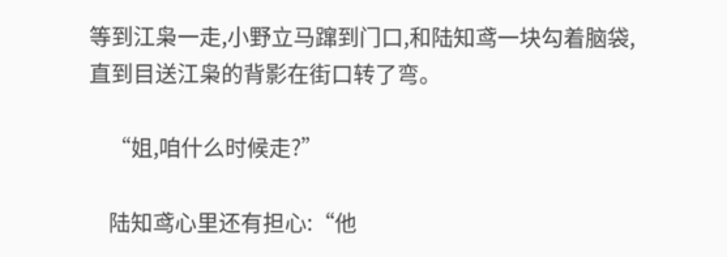等到江枭一走,小野立马蹿到门口,和陆知鸢一块勾着脑袋,直到目送江枭的背影在街口转了弯。

    “姐,咱什么时候走?”

    陆知鸢心里还有担心:“他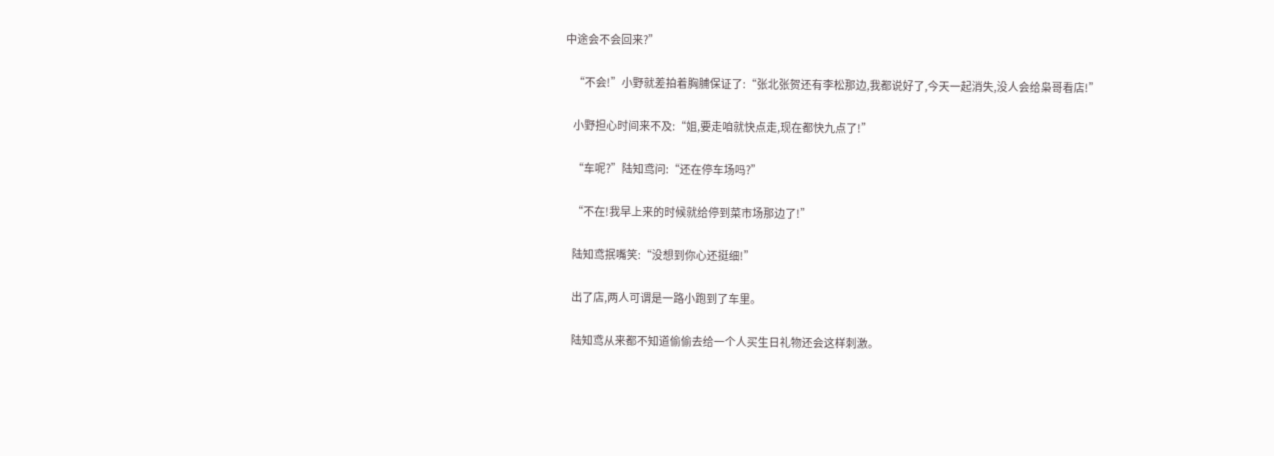中途会不会回来?”

    “不会!”小野就差拍着胸脯保证了:“张北张贺还有李松那边,我都说好了,今天一起消失,没人会给枭哥看店!”

    小野担心时间来不及:“姐,要走咱就快点走,现在都快九点了!”

    “车呢?”陆知鸢问:“还在停车场吗?”

    “不在!我早上来的时候就给停到菜市场那边了!”

    陆知鸢抿嘴笑:“没想到你心还挺细!”

    出了店,两人可谓是一路小跑到了车里。

    陆知鸢从来都不知道偷偷去给一个人买生日礼物还会这样刺激。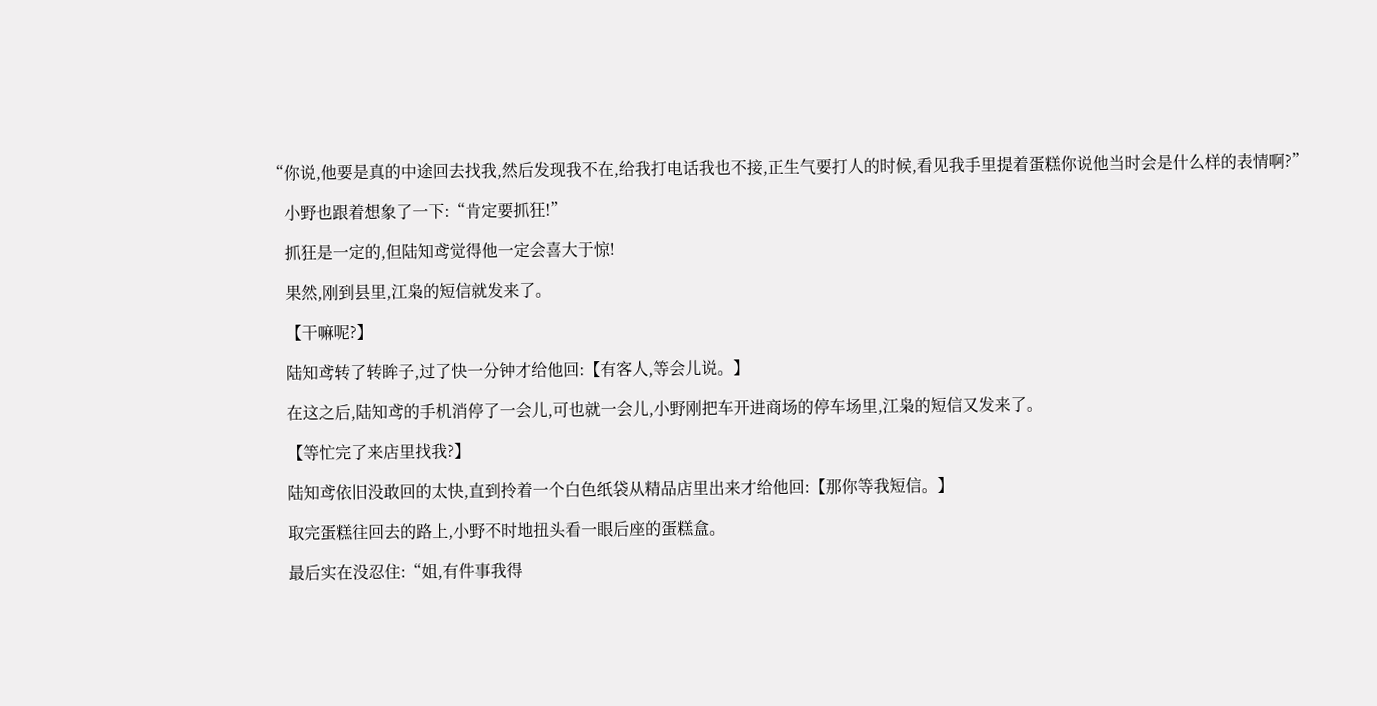“你说,他要是真的中途回去找我,然后发现我不在,给我打电话我也不接,正生气要打人的时候,看见我手里提着蛋糕你说他当时会是什么样的表情啊?”

    小野也跟着想象了一下:“肯定要抓狂!”

    抓狂是一定的,但陆知鸢觉得他一定会喜大于惊!

    果然,刚到县里,江枭的短信就发来了。

    【干嘛呢?】

    陆知鸢转了转眸子,过了快一分钟才给他回:【有客人,等会儿说。】

    在这之后,陆知鸢的手机消停了一会儿,可也就一会儿,小野刚把车开进商场的停车场里,江枭的短信又发来了。

    【等忙完了来店里找我?】

    陆知鸢依旧没敢回的太快,直到拎着一个白色纸袋从精品店里出来才给他回:【那你等我短信。】

    取完蛋糕往回去的路上,小野不时地扭头看一眼后座的蛋糕盒。

    最后实在没忍住:“姐,有件事我得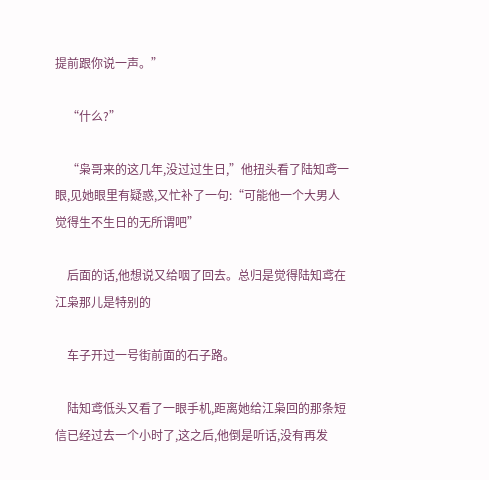提前跟你说一声。”

    “什么?”

    “枭哥来的这几年,没过过生日,”他扭头看了陆知鸢一眼,见她眼里有疑惑,又忙补了一句:“可能他一个大男人觉得生不生日的无所谓吧”

    后面的话,他想说又给咽了回去。总归是觉得陆知鸢在江枭那儿是特别的

    车子开过一号街前面的石子路。

    陆知鸢低头又看了一眼手机,距离她给江枭回的那条短信已经过去一个小时了,这之后,他倒是听话,没有再发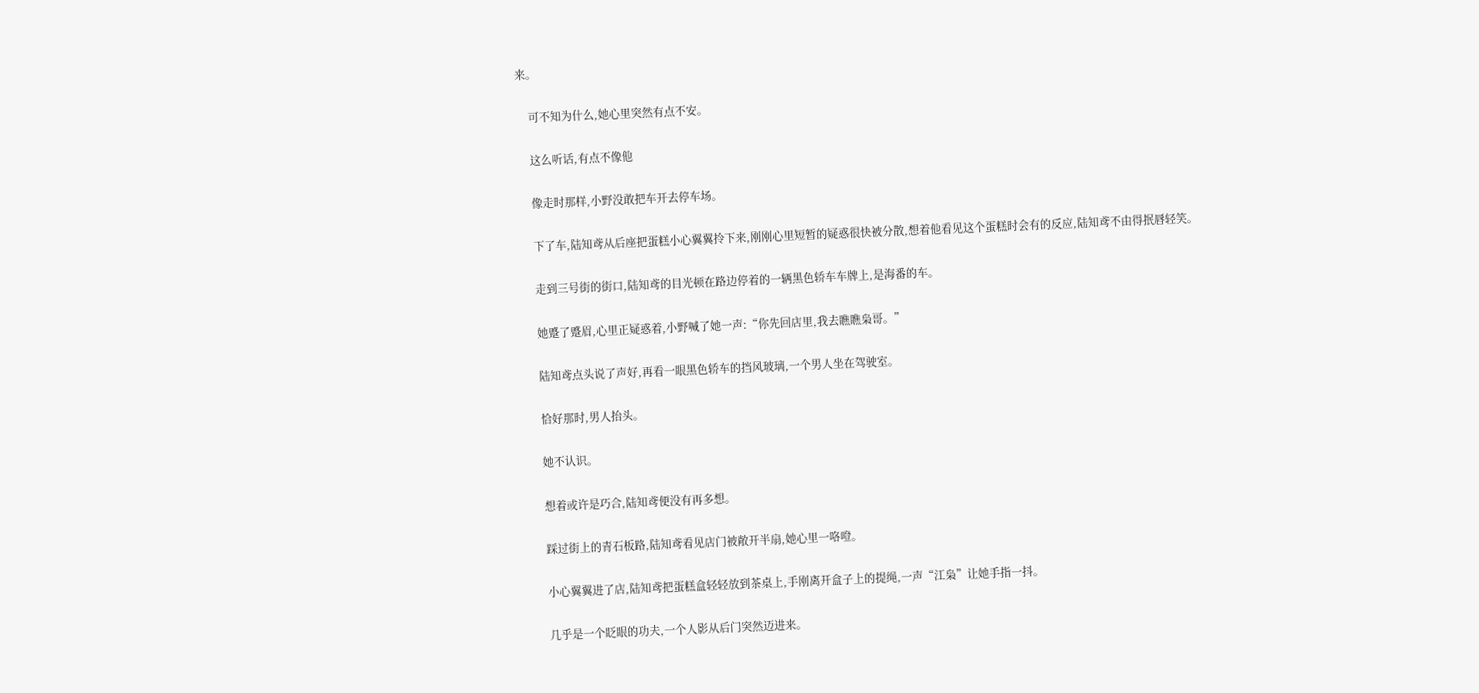来。

    可不知为什么,她心里突然有点不安。

    这么听话,有点不像他

    像走时那样,小野没敢把车开去停车场。

    下了车,陆知鸢从后座把蛋糕小心翼翼拎下来,刚刚心里短暂的疑惑很快被分散,想着他看见这个蛋糕时会有的反应,陆知鸢不由得抿唇轻笑。

    走到三号街的街口,陆知鸢的目光顿在路边停着的一辆黑色轿车车牌上,是海番的车。

    她蹙了蹙眉,心里正疑惑着,小野喊了她一声:“你先回店里,我去瞧瞧枭哥。”

    陆知鸢点头说了声好,再看一眼黑色轿车的挡风玻璃,一个男人坐在驾驶室。

    恰好那时,男人抬头。

    她不认识。

    想着或许是巧合,陆知鸢便没有再多想。

    踩过街上的青石板路,陆知鸢看见店门被敞开半扇,她心里一咯噔。

    小心翼翼进了店,陆知鸢把蛋糕盒轻轻放到茶桌上,手刚离开盒子上的提绳,一声“江枭”让她手指一抖。

    几乎是一个眨眼的功夫,一个人影从后门突然迈进来。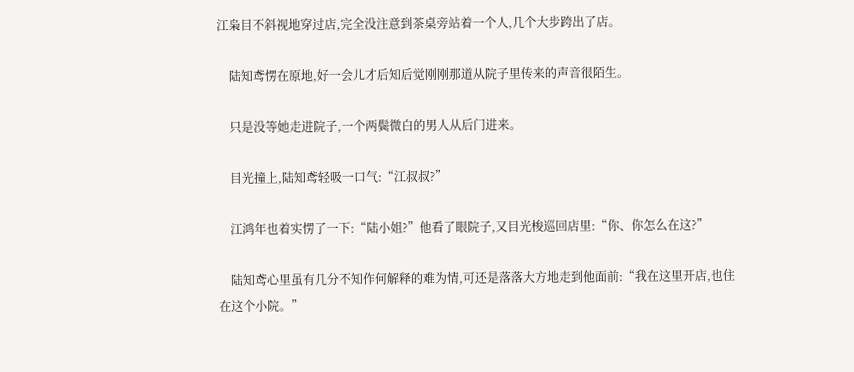江枭目不斜视地穿过店,完全没注意到茶桌旁站着一个人,几个大步跨出了店。

    陆知鸢愣在原地,好一会儿才后知后觉刚刚那道从院子里传来的声音很陌生。

    只是没等她走进院子,一个两鬓微白的男人从后门进来。

    目光撞上,陆知鸢轻吸一口气:“江叔叔?”

    江鸿年也着实愣了一下:“陆小姐?”他看了眼院子,又目光梭巡回店里:“你、你怎么在这?”

    陆知鸢心里虽有几分不知作何解释的难为情,可还是落落大方地走到他面前:“我在这里开店,也住在这个小院。”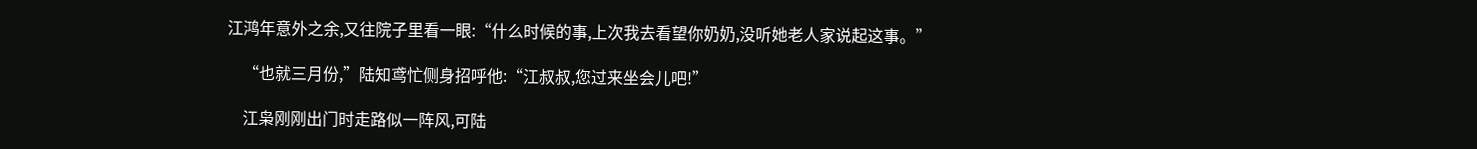江鸿年意外之余,又往院子里看一眼:“什么时候的事,上次我去看望你奶奶,没听她老人家说起这事。”

    “也就三月份,”陆知鸢忙侧身招呼他:“江叔叔,您过来坐会儿吧!”

    江枭刚刚出门时走路似一阵风,可陆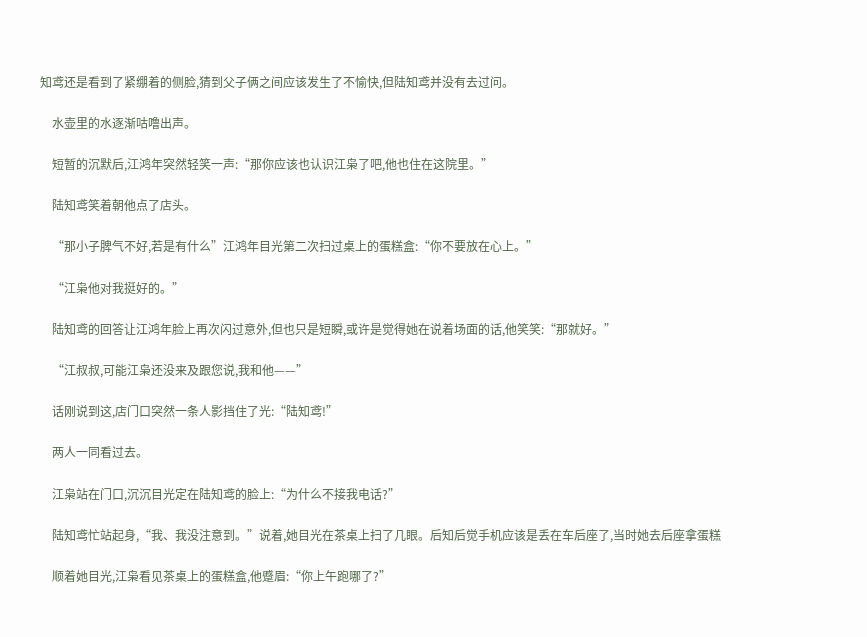知鸢还是看到了紧绷着的侧脸,猜到父子俩之间应该发生了不愉快,但陆知鸢并没有去过问。

    水壶里的水逐渐咕噜出声。

    短暂的沉默后,江鸿年突然轻笑一声:“那你应该也认识江枭了吧,他也住在这院里。”

    陆知鸢笑着朝他点了店头。

    “那小子脾气不好,若是有什么”江鸿年目光第二次扫过桌上的蛋糕盒:“你不要放在心上。”

    “江枭他对我挺好的。”

    陆知鸢的回答让江鸿年脸上再次闪过意外,但也只是短瞬,或许是觉得她在说着场面的话,他笑笑:“那就好。”

    “江叔叔,可能江枭还没来及跟您说,我和他——”

    话刚说到这,店门口突然一条人影挡住了光:“陆知鸢!”

    两人一同看过去。

    江枭站在门口,沉沉目光定在陆知鸢的脸上:“为什么不接我电话?”

    陆知鸢忙站起身,“我、我没注意到。”说着,她目光在茶桌上扫了几眼。后知后觉手机应该是丢在车后座了,当时她去后座拿蛋糕

    顺着她目光,江枭看见茶桌上的蛋糕盒,他蹙眉:“你上午跑哪了?”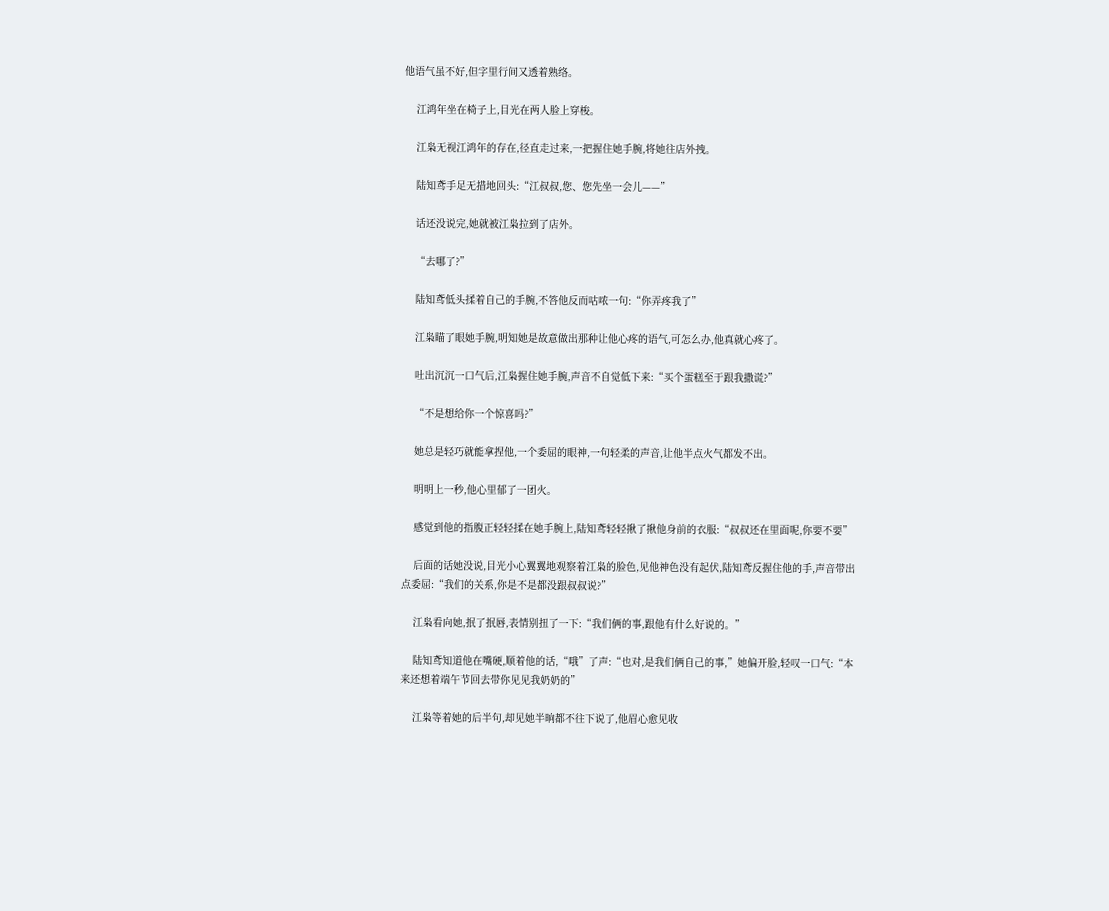他语气虽不好,但字里行间又透着熟络。

    江鸿年坐在椅子上,目光在两人脸上穿梭。

    江枭无视江鸿年的存在,径直走过来,一把握住她手腕,将她往店外拽。

    陆知鸢手足无措地回头:“江叔叔,您、您先坐一会儿——”

    话还没说完,她就被江枭拉到了店外。

    “去哪了?”

    陆知鸢低头揉着自己的手腕,不答他反而咕哝一句:“你弄疼我了”

    江枭瞄了眼她手腕,明知她是故意做出那种让他心疼的语气,可怎么办,他真就心疼了。

    吐出沉沉一口气后,江枭握住她手腕,声音不自觉低下来:“买个蛋糕至于跟我撒谎?”

    “不是想给你一个惊喜吗?”

    她总是轻巧就能拿捏他,一个委屈的眼神,一句轻柔的声音,让他半点火气都发不出。

    明明上一秒,他心里郁了一团火。

    感觉到他的指腹正轻轻揉在她手腕上,陆知鸢轻轻揪了揪他身前的衣服:“叔叔还在里面呢,你要不要”

    后面的话她没说,目光小心翼翼地观察着江枭的脸色,见他神色没有起伏,陆知鸢反握住他的手,声音带出点委屈:“我们的关系,你是不是都没跟叔叔说?”

    江枭看向她,抿了抿唇,表情别扭了一下:“我们俩的事,跟他有什么好说的。”

    陆知鸢知道他在嘴硬,顺着他的话,“哦”了声:“也对,是我们俩自己的事,”她偏开脸,轻叹一口气:“本来还想着端午节回去带你见见我奶奶的”

    江枭等着她的后半句,却见她半晌都不往下说了,他眉心愈见收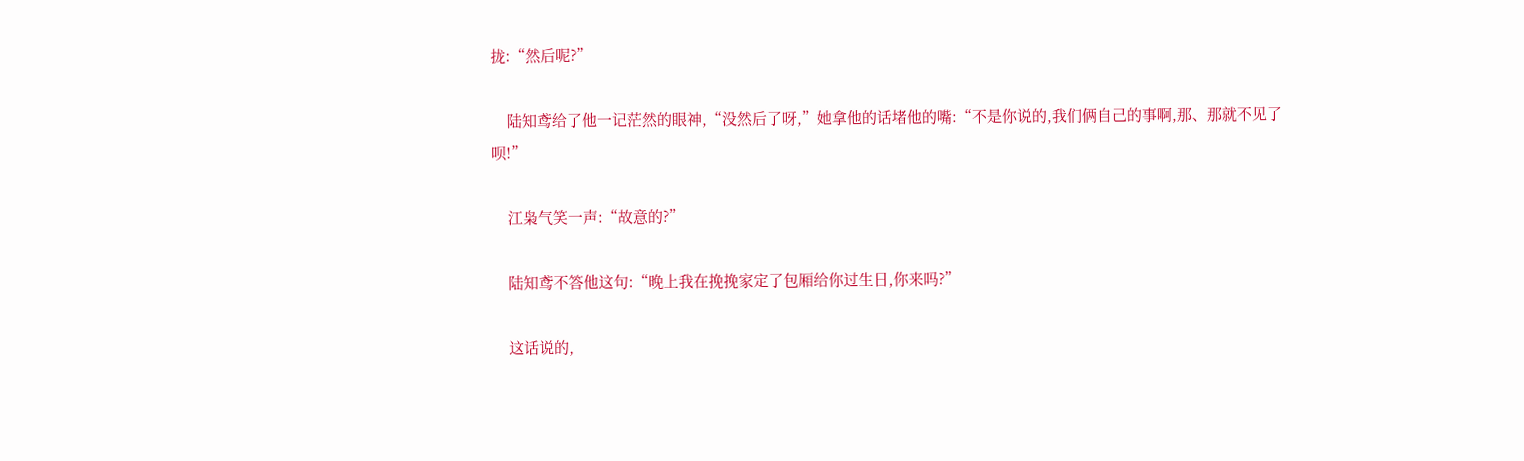拢:“然后呢?”

    陆知鸢给了他一记茫然的眼神,“没然后了呀,”她拿他的话堵他的嘴:“不是你说的,我们俩自己的事啊,那、那就不见了呗!”

    江枭气笑一声:“故意的?”

    陆知鸢不答他这句:“晚上我在挽挽家定了包厢给你过生日,你来吗?”

    这话说的,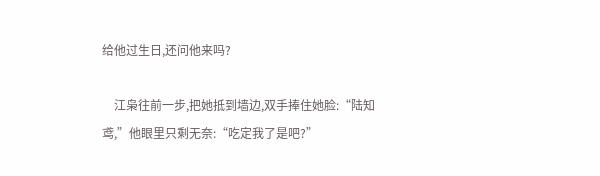给他过生日,还问他来吗?

    江枭往前一步,把她抵到墙边,双手捧住她脸:“陆知鸢,”他眼里只剩无奈:“吃定我了是吧?”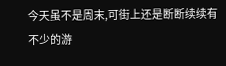今天虽不是周末,可街上还是断断续续有不少的游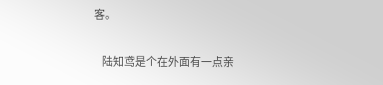客。

    陆知鸢是个在外面有一点亲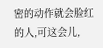密的动作就会脸红的人,可这会儿,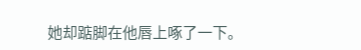她却踮脚在他唇上啄了一下。